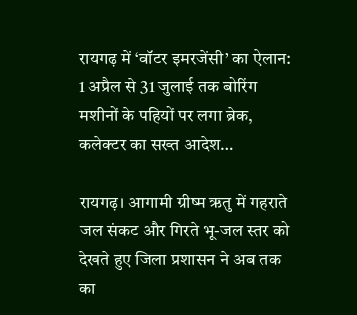रायगढ़ में ‘वॉटर इमरजेंसी’ का ऐलान: 1 अप्रैल से 31 जुलाई तक बोरिंग मशीनों के पहियों पर लगा ब्रेक, कलेक्टर का सख्त आदेश…

रायगढ़। आगामी ग्रीष्म ऋतु में गहराते जल संकट और गिरते भू-जल स्तर को देखते हुए जिला प्रशासन ने अब तक का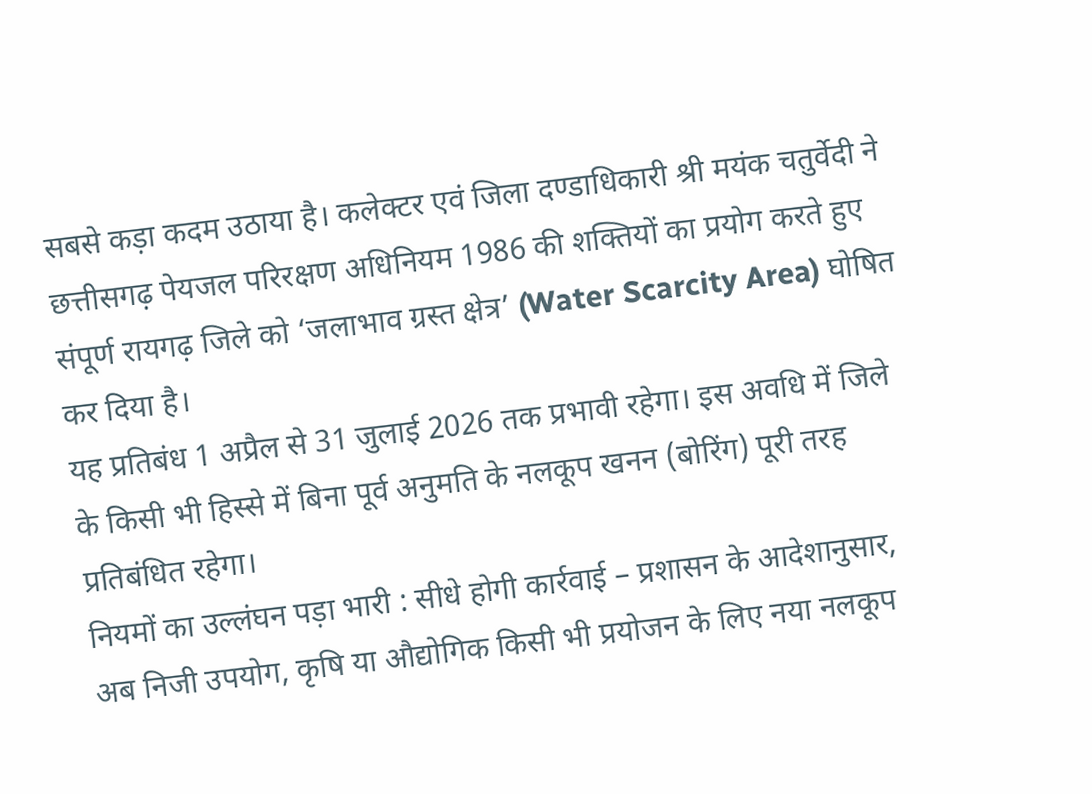सबसे कड़ा कदम उठाया है। कलेक्टर एवं जिला दण्डाधिकारी श्री मयंक चतुर्वेदी ने छत्तीसगढ़ पेयजल परिरक्षण अधिनियम 1986 की शक्तियों का प्रयोग करते हुए संपूर्ण रायगढ़ जिले को ‘जलाभाव ग्रस्त क्षेत्र’ (Water Scarcity Area) घोषित कर दिया है।
यह प्रतिबंध 1 अप्रैल से 31 जुलाई 2026 तक प्रभावी रहेगा। इस अवधि में जिले के किसी भी हिस्से में बिना पूर्व अनुमति के नलकूप खनन (बोरिंग) पूरी तरह प्रतिबंधित रहेगा।
नियमों का उल्लंघन पड़ा भारी : सीधे होगी कार्रवाई – प्रशासन के आदेशानुसार, अब निजी उपयोग, कृषि या औद्योगिक किसी भी प्रयोजन के लिए नया नलकूप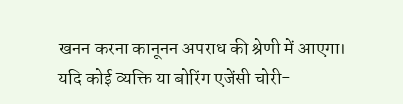खनन करना कानूनन अपराध की श्रेणी में आएगा। यदि कोई व्यक्ति या बोरिंग एजेंसी चोरी-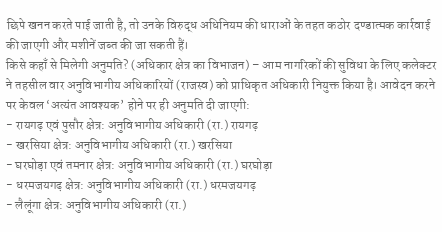छिपे खनन करते पाई जाती है, तो उनके विरुद्ध अधिनियम की धाराओं के तहत कठोर दण्डात्मक कार्रवाई की जाएगी और मशीनें जब्त की जा सकती हैं।
किसे कहाँ से मिलेगी अनुमति? (अधिकार क्षेत्र का विभाजन) – आम नागरिकों की सुविधा के लिए कलेक्टर ने तहसील वार अनुविभागीय अधिकारियों (राजस्व) को प्राधिकृत अधिकारी नियुक्त किया है। आवेदन करने पर केवल ‘अत्यंत आवश्यक’ होने पर ही अनुमति दी जाएगी:
- रायगढ़ एवं पुसौर क्षेत्र: अनुविभागीय अधिकारी (रा.) रायगढ़
- खरसिया क्षेत्र: अनुविभागीय अधिकारी (रा.) खरसिया
- घरघोड़ा एवं तमनार क्षेत्र: अनुविभागीय अधिकारी (रा.) घरघोड़ा
- धरमजयगढ़ क्षेत्र: अनुविभागीय अधिकारी (रा.) धरमजयगढ़
- लैलूंगा क्षेत्र: अनुविभागीय अधिकारी (रा.)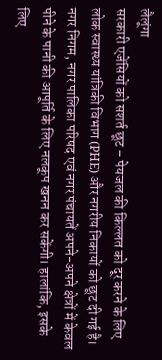लैलूंगा
सरकारी एजेंसियों को सशर्त छूट – पेयजल की किल्लत को दूर करने के लिए लोक स्वास्थ्य यांत्रिकी विभाग (PHE) और नगरीय निकायों को छूट दी गई है। नगर निगम, नगर पालिका परिषद एवं नगर पंचायतें अपने-अपने क्षेत्रों में केवल पीने के पानी की आपूर्ति के लिए नलकूप खनन कर सकेंगी। हालांकि, इसके लिए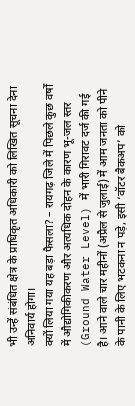भी उन्हें संबंधित क्षेत्र के प्राधिकृत अधिकारी को लिखित सूचना देना अनिवार्य होगा।
क्यों लिया गया यह बड़ा फैसला? – रायगढ़ जिले में पिछले कुछ वर्षों में औद्योगिकीकरण और अत्यधिक दोहन के कारण भू-जल स्तर (Ground Water Level) में भारी गिरावट दर्ज की गई है। आने वाले चार महीनों (अप्रैल से जुलाई) में आम जनता को पीने के पानी के लिए भटकना न पड़े, इसी ‘वॉटर बैकअप’ को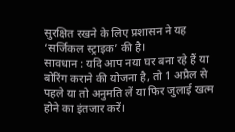सुरक्षित रखने के लिए प्रशासन ने यह ‘सर्जिकल स्ट्राइक’ की है।
सावधान : यदि आप नया घर बना रहे हैं या बोरिंग कराने की योजना है, तो 1 अप्रैल से पहले या तो अनुमति लें या फिर जुलाई खत्म होने का इंतजार करें।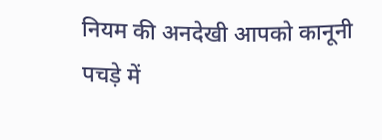नियम की अनदेखी आपको कानूनी पचड़े में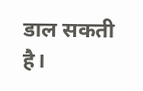डाल सकती है।